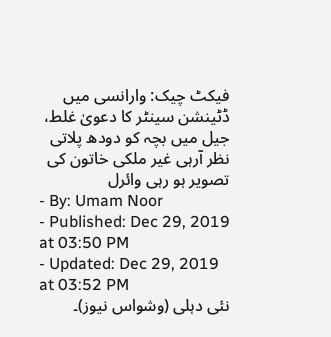فیکٹ چیک: وارانسی میں ڈٹینشن سینٹر کا دعویٰ غلط، جیل میں بچہ کو دودھ پلاتی نظر آرہی غیر ملکی خاتون کی تصویر ہو رہی وائرل
- By: Umam Noor
- Published: Dec 29, 2019 at 03:50 PM
- Updated: Dec 29, 2019 at 03:52 PM
نئی دہلی (وشواس نیوز)۔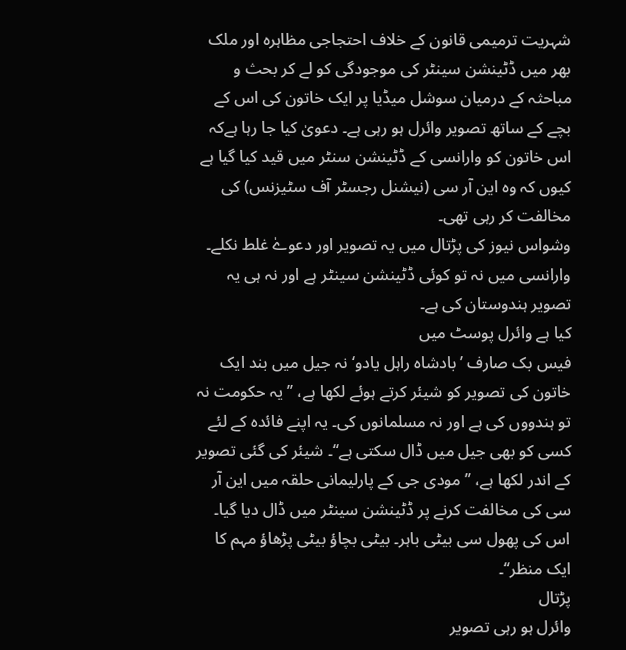شہریت ترمیمی قانون کے خلاف احتجاجی مظاہرہ اور ملک بھر میں ڈٹینشن سینٹر کی موجودگی کو لے کر بحث و مباحثہ کے درمیان سوشل میڈیا پر ایک خاتون کی اس کے بچے کے ساتھ تصویر وائرل ہو رہی ہے۔ دعویٰ کیا جا رہا ہےکہ اس خاتون کو وارانسی کے ڈٹینشن سنٹر میں قید کیا گیا ہے کیوں کہ وہ این آر سی (نیشنل رجسٹر آف سٹیزنس) کی مخالفت کر رہی تھی۔
وشواس نیوز کی پڑتال میں یہ تصویر اور دعوےٰ غلط نکلے۔ وارانسی میں نہ تو کوئی ڈٹینشن سینٹر ہے اور نہ ہی یہ تصویر ہندوستان کی ہے۔
کیا ہے وائرل پوسٹ میں
فیس بک صارف ’بادشاہ راہل یادو‘ نہ جیل میں بند ایک خاتون کی تصویر کو شیئر کرتے ہوئے لکھا ہے، ’’یہ حکومت نہ تو ہندووں کی ہے اور نہ مسلمانوں کی۔ یہ اپنے فائدہ کے لئے کسی کو بھی جیل میں ڈال سکتی ہے‘‘۔ شیئر کی گئی تصویر کے اندر لکھا ہے، ’’مودی جی کے پارلیمانی حلقہ میں این آر سی کی مخالفت کرنے پر ڈٹینشن سینٹر میں ڈال دیا گیا۔ اس کی پھول سی بیٹی باہر۔ بیٹی بچاؤ بیٹی پڑھاؤ مہم کا ایک منظر‘‘۔
پڑتال
وائرل ہو رہی تصویر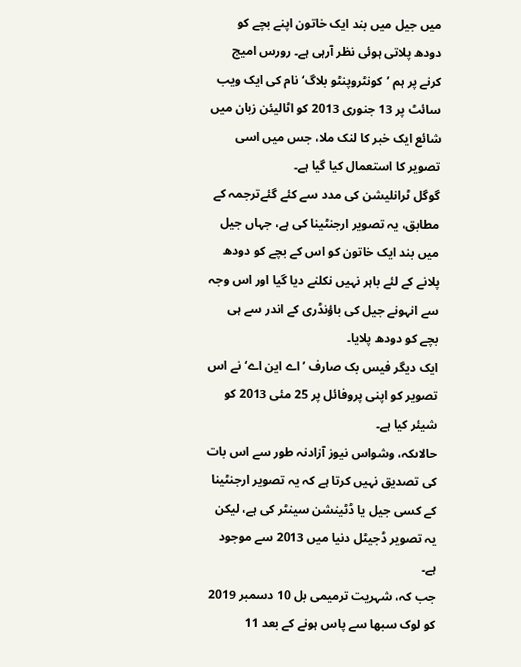میں جیل میں بند ایک خاتون اپنے بچے کو دودھ پلاتی ہوئی نظر آرہی ہے۔ رورس امیج کرنے پر ہم ’کونٹروپنٹو بلاگ‘ نام کی ایک ویب سائٹ پر 13 جنوری 2013 کو اٹالیئن زبان میں شائع ایک خبر کا لنک ملا، جس میں اسی تصویر کا استعمال کیا گیا ہے۔
گوگل ٹرانلیشن کی مدد سے کئے گئےترجمہ کے مطابق، یہ تصویر ارجنٹینا کی ہے، جہاں جیل میں بند ایک خاتون کو اس کے بچے کو دودھ پلانے کے لئے باہر نہیں نکلنے دیا گیا اور اس وجہ سے انہونے جیل کی باؤنڈری کے اندر سے ہی بچے کو دودھ پلایا۔
ایک دیگر فیس بک صارف ’اے این اے‘ نے اس تصویر کو اپنی پروفائل پر 25 مئی 2013 کو شیئر کیا ہے۔
حالاںکہ، وشواس نیوز آزادنہ طور سے اس بات کی تصدیق نہیں کرتا ہے کہ یہ تصویر ارجنٹینا کے کسی جیل یا ڈٹینشن سینٹر کی ہے، لیکن یہ تصویر ڈجیٹل دنیا میں 2013 سے موجود ہے۔
جب کہ، شہریت ترمیمی بل 10 دسمبر 2019 کو لوک سبھا سے پاس ہونے کے بعد 11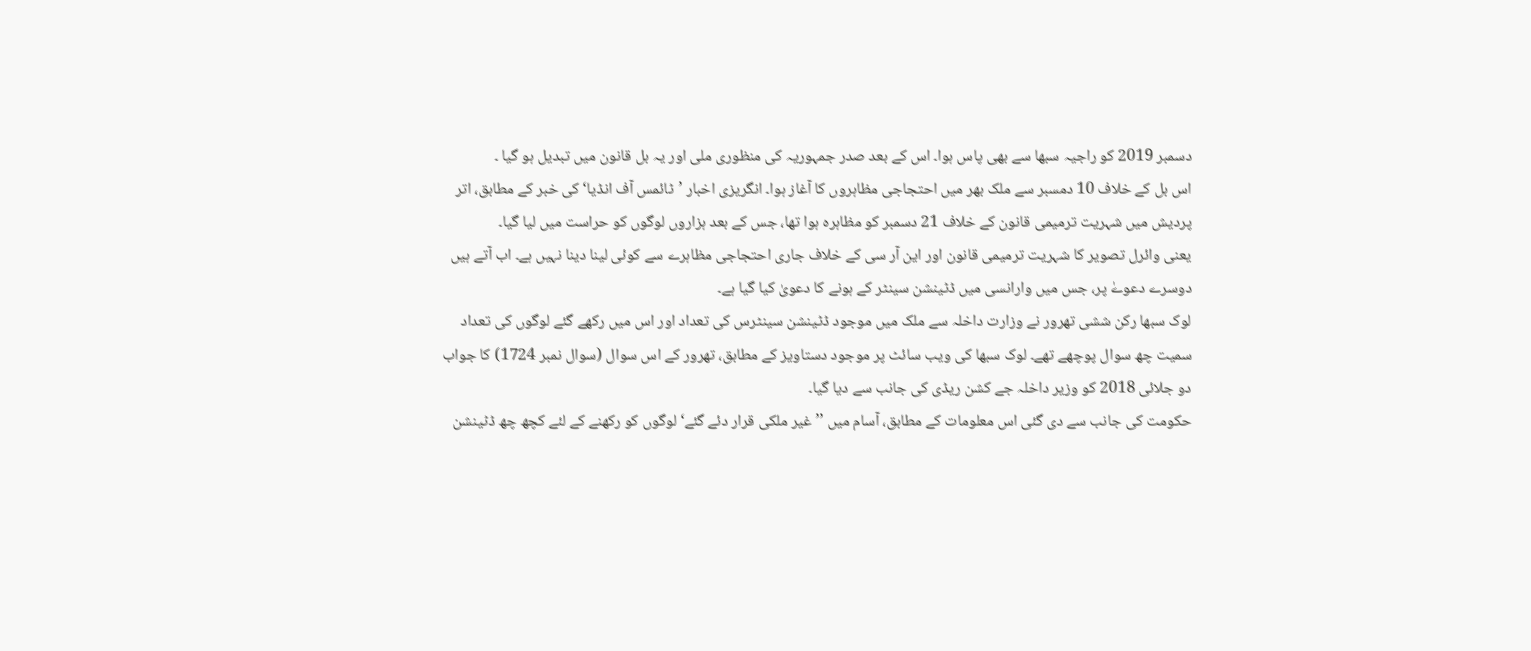دسمبر 2019 کو راجیہ سبھا سے بھی پاس ہوا۔ اس کے بعد صدر جمہوریہ کی منظوری ملی اور یہ بل قانون میں تبدیل ہو گیا ۔
اس بل کے خلاف 10 دمسبر سے ملک بھر میں احتجاجی مظاہروں کا آغاز ہوا۔ انگریزی اخبار ’ٹائمس آف انڈیا‘ کی خبر کے مطابق، اتر پردیش میں شہریت ترمیمی قانون کے خلاف 21 دسمبر کو مظاہرہ ہوا تھا، جس کے بعد ہزاروں لوگوں کو حراست میں لیا گیا۔
یعنی وائرل تصویر کا شہریت ترمیمی قانون اور این آر سی کے خلاف جاری احتجاجی مظاہرے سے کوئی لینا دینا نہیں ہے۔ اب آتے ہیں دوسرے دعوےٰ پر، جس میں وارانسی میں ڈٹینشن سینٹر کے ہونے کا دعویٰ کیا گیا ہے۔
لوک سبھا رکن ششی تھرور نے وزارت داخلہ سے ملک میں موجود ڈٹینشن سینٹرس کی تعداد اور اس میں رکھے گئے لوگوں کی تعداد سمیت چھ سوال پوچھے تھے۔ لوک سبھا کی ویب سائٹ پر موجود دستاویز کے مطابق، تھرور کے اس سوال (سوال نمبر 1724) کا جواب دو جلائی 2018 کو وزیر داخلہ جے کشن ریڈی کی جانب سے دیا گیا۔
حکومت کی جانب سے دی گئی اس معلومات کے مطابق، آسام میں ’’غیر ملکی قرار دئے گئے‘ لوگوں کو رکھنے کے لئے کچھ چھ ڈٹینشن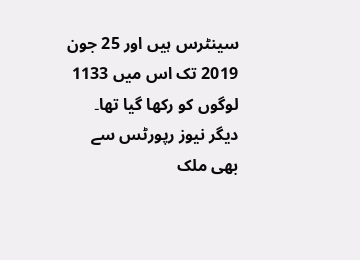سینٹرس ہیں اور 25 جون 2019 تک اس میں 1133 لوگوں کو رکھا گیا تھا۔ دیگر نیوز رپورٹس سے بھی ملک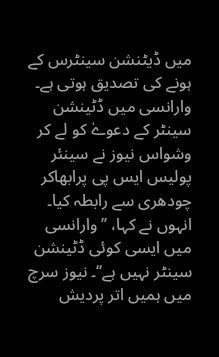میں ڈیٹنشن سینٹرس کے ہونے کی تصدیق ہوتی ہے۔
وارانسی میں ڈٹینشن سینٹر کے دعوےٰ کو لے کر وشواس نیوز نے سینئر پولیس ایس پی پرابھاکر چودھری سے رابطہ کیا۔ انہوں نے کہا، ’’وارانسی میں ایسی کوئی ڈٹینشن سینٹر نہیں ہے‘‘۔ نیوز سرچ میں ہمیں اتر پردیش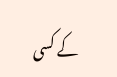کے کسی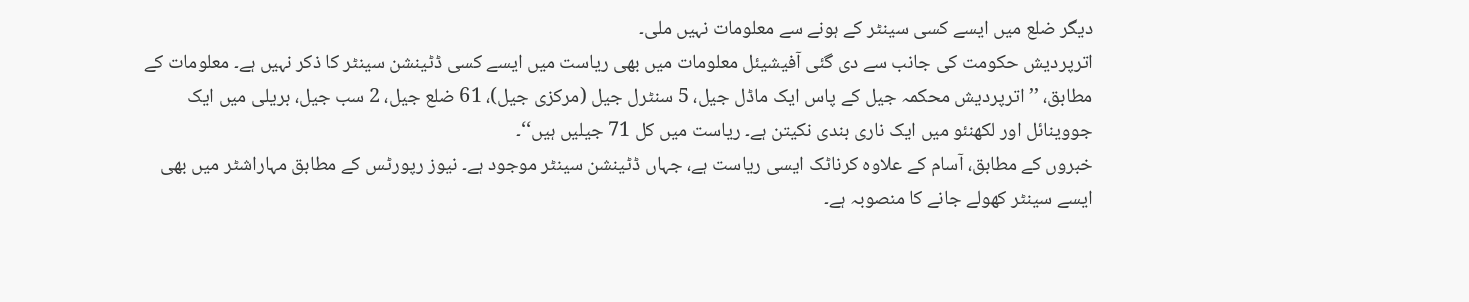دیگر ضلع میں ایسے کسی سینٹر کے ہونے سے معلومات نہیں ملی۔
اترپردیش حکومت کی جانب سے دی گئی آفیشیئل معلومات میں بھی ریاست میں ایسے کسی ڈٹینشن سینٹر کا ذکر نہیں ہے۔ معلومات کے مطابق، ’’اترپردیش محکمہ جیل کے پاس ایک ماڈل جیل، 5 سنٹرل جیل (مرکزی جیل)، 61 ضلع جیل، 2 سب جیل، بریلی میں ایک جووینائل اور لکھنئو میں ایک ناری بندی نکیتن ہے۔ ریاست میں کل 71 جیلیں ہیں‘‘۔
خبروں کے مطابق، آسام کے علاوہ کرناٹک ایسی ریاست ہے، جہاں ڈٹینشن سینٹر موجود ہے۔ نیوز رپورٹس کے مطابق مہاراشٹر میں بھی ایسے سینٹر کھولے جانے کا منصوبہ ہے۔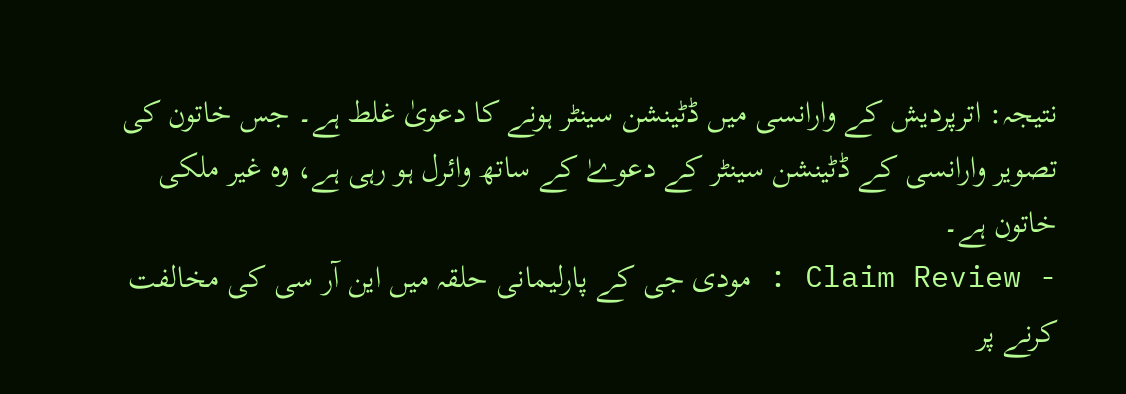نتیجہ: اترپردیش کے وارانسی میں ڈٹینشن سینٹر ہونے کا دعویٰ غلط ہے۔ جس خاتون کی تصویر وارانسی کے ڈٹینشن سینٹر کے دعوےٰ کے ساتھ وائرل ہو رہی ہے، وہ غیر ملکی خاتون ہے۔
- Claim Review : مودی جی کے پارلیمانی حلقہ میں این آر سی کی مخالفت کرنے پر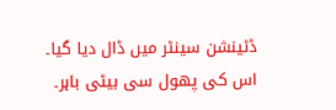ڈٹینشن سینٹر میں ڈال دیا گیا۔ اس کی پھول سی بیٹی باہر۔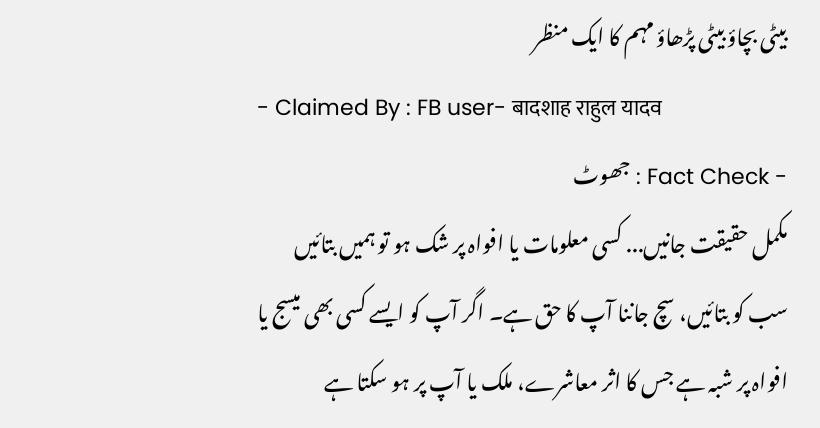بیٹی بچاؤ بیٹی پڑھاؤ مہم کا ایک منظر
- Claimed By : FB user- बादशाह राहुल यादव
- Fact Check : جھوٹ
مکمل حقیقت جانیں... کسی معلومات یا افواہ پر شک ہو تو ہمیں بتائیں
سب کو بتائیں، سچ جاننا آپ کا حق ہے۔ اگر آپ کو ایسے کسی بھی میسج یا افواہ پر شبہ ہے جس کا اثر معاشرے، ملک یا آپ پر ہو سکتا ہے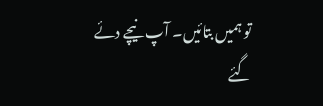تو ہمیں بتائیں۔ آپ نیچے دئے گئے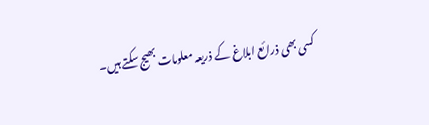کسی بھی ذرائع ابلاغ کے ذریعہ معلومات بھیج سکتے ہیں۔